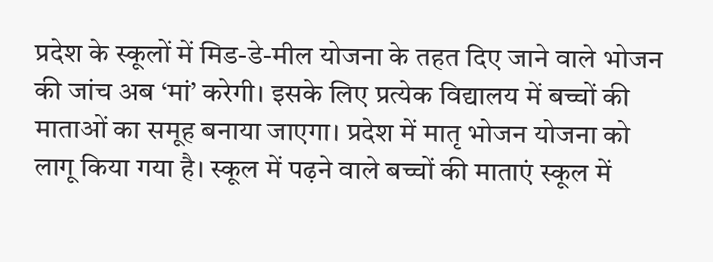प्रदेश के स्कूलों में मिड-डे-मील योजना के तहत दिए जाने वाले भोजन की जांच अब ‘मां’ करेगी। इसके लिए प्रत्येक विद्यालय में बच्चों की माताओं का समूह बनाया जाएगा। प्रदेश में मातृ भोजन योजना को लागू किया गया है। स्कूल में पढ़ने वाले बच्चों की माताएं स्कूल में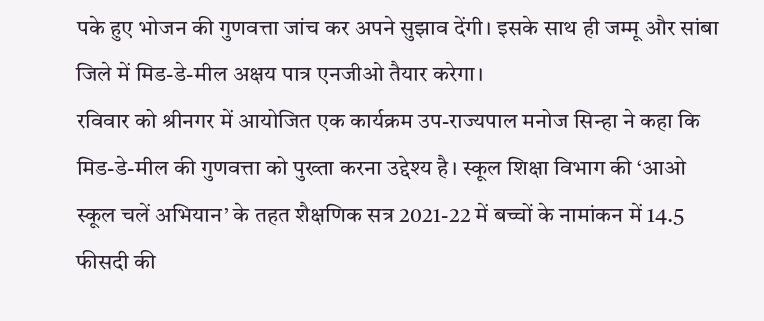पके हुए भोजन की गुणवत्ता जांच कर अपने सुझाव देंगी। इसके साथ ही जम्मू और सांबा जिले में मिड-डे-मील अक्षय पात्र एनजीओ तैयार करेगा।
रविवार को श्रीनगर में आयोजित एक कार्यक्रम उप-राज्यपाल मनोज सिन्हा ने कहा कि मिड-डे-मील की गुणवत्ता को पुख्ता करना उद्देश्य है। स्कूल शिक्षा विभाग की ‘आओ स्कूल चलें अभियान’ के तहत शैक्षणिक सत्र 2021-22 में बच्चों के नामांकन में 14.5 फीसदी की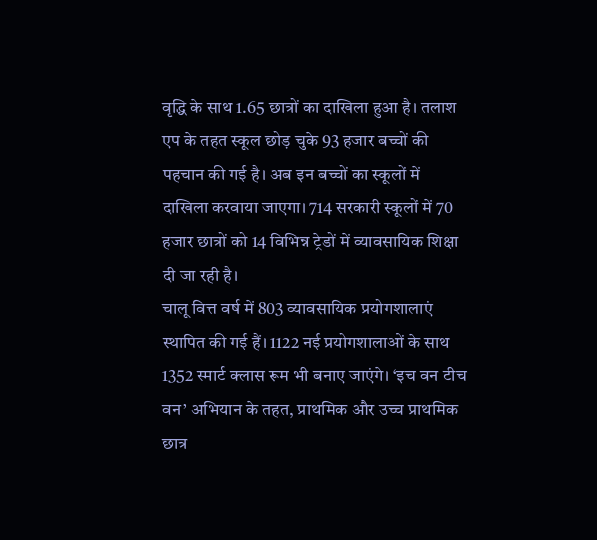वृद्धि के साथ 1.65 छात्रों का दाखिला हुआ है। तलाश एप के तहत स्कूल छोड़ चुके 93 हजार बच्चों की पहचान की गई है। अब इन बच्चों का स्कूलों में दाखिला करवाया जाएगा। 714 सरकारी स्कूलों में 70 हजार छात्रों को 14 विभिन्न ट्रेडों में व्यावसायिक शिक्षा दी जा रही है।
चालू वित्त वर्ष में 803 व्यावसायिक प्रयोगशालाएं स्थापित की गई हैं। 1122 नई प्रयोगशालाओं के साथ 1352 स्मार्ट क्लास रूम भी बनाए जाएंगे। ‘इच वन टीच वन’ अभियान के तहत, प्राथमिक और उच्च प्राथमिक छात्र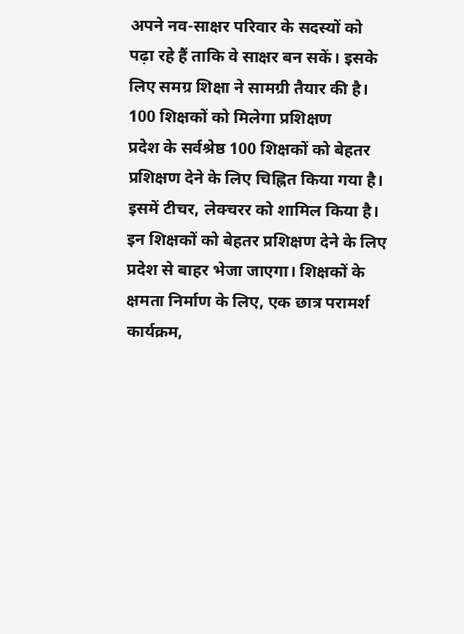अपने नव-साक्षर परिवार के सदस्यों को पढ़ा रहे हैं ताकि वे साक्षर बन सकें। इसके लिए समग्र शिक्षा ने सामग्री तैयार की है।
100 शिक्षकों को मिलेगा प्रशिक्षण
प्रदेश के सर्वश्रेष्ठ 100 शिक्षकों को बेहतर प्रशिक्षण देने के लिए चिह्नित किया गया है। इसमें टीचर, लेक्चरर को शामिल किया है। इन शिक्षकों को बेहतर प्रशिक्षण देने के लिए प्रदेश से बाहर भेजा जाएगा। शिक्षकों के क्षमता निर्माण के लिए, एक छात्र परामर्श कार्यक्रम,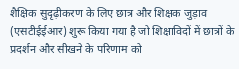शैक्षिक सुदृढ़ीकरण के लिए छात्र और शिक्षक जुड़ाव (एसटीईईआर) शुरू किया गया है जो शिक्षाविदों में छात्रों के प्रदर्शन और सीखने के परिणाम को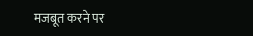मजबूत करने पर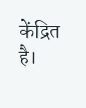केंद्रित है।